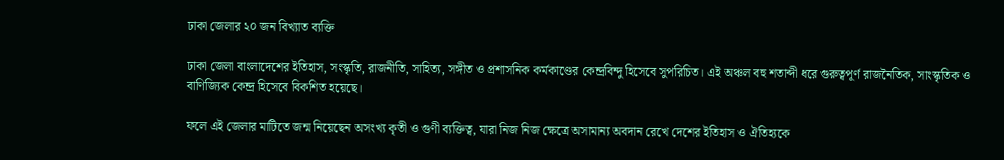ঢাকা জেলার ২০ জন বিখ্যাত ব্যক্তি

ঢাকা জেলা বাংলাদেশের ইতিহাস, সংস্কৃতি, রাজনীতি, সাহিত্য, সঙ্গীত ও প্রশাসনিক কর্মকাণ্ডের কেন্দ্রবিন্দু হিসেবে সুপরিচিত। এই অঞ্চল বহু শতাব্দী ধরে গুরুত্বপূর্ণ রাজনৈতিক, সাংস্কৃতিক ও বাণিজ্যিক কেন্দ্র হিসেবে বিকশিত হয়েছে।

ফলে এই জেলার মাটিতে জন্ম নিয়েছেন অসংখ্য কৃতী ও গুণী ব্যক্তিত্ব, যারা নিজ নিজ ক্ষেত্রে অসামান্য অবদান রেখে দেশের ইতিহাস ও ঐতিহ্যকে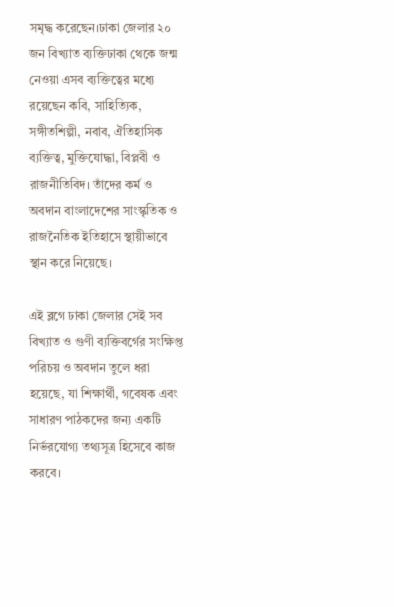সমৃদ্ধ করেছেন।ঢাকা জেলার ২০ জন বিখ্যাত ব্যক্তিঢাকা থেকে জন্ম নেওয়া এসব ব্যক্তিত্বের মধ্যে রয়েছেন কবি, সাহিত্যিক, সঙ্গীতশিল্পী, নবাব, ঐতিহাসিক ব্যক্তিত্ব, মুক্তিযোদ্ধা, বিপ্লবী ও রাজনীতিবিদ। তাঁদের কর্ম ও অবদান বাংলাদেশের সাংস্কৃতিক ও রাজনৈতিক ইতিহাসে স্থায়ীভাবে স্থান করে নিয়েছে।

এই ব্লগে ঢাকা জেলার সেই সব বিখ্যাত ও গুণী ব্যক্তিবর্গের সংক্ষিপ্ত পরিচয় ও অবদান তুলে ধরা হয়েছে, যা শিক্ষার্থী, গবেষক এবং সাধারণ পাঠকদের জন্য একটি নির্ভরযোগ্য তথ্যসূত্র হিসেবে কাজ করবে।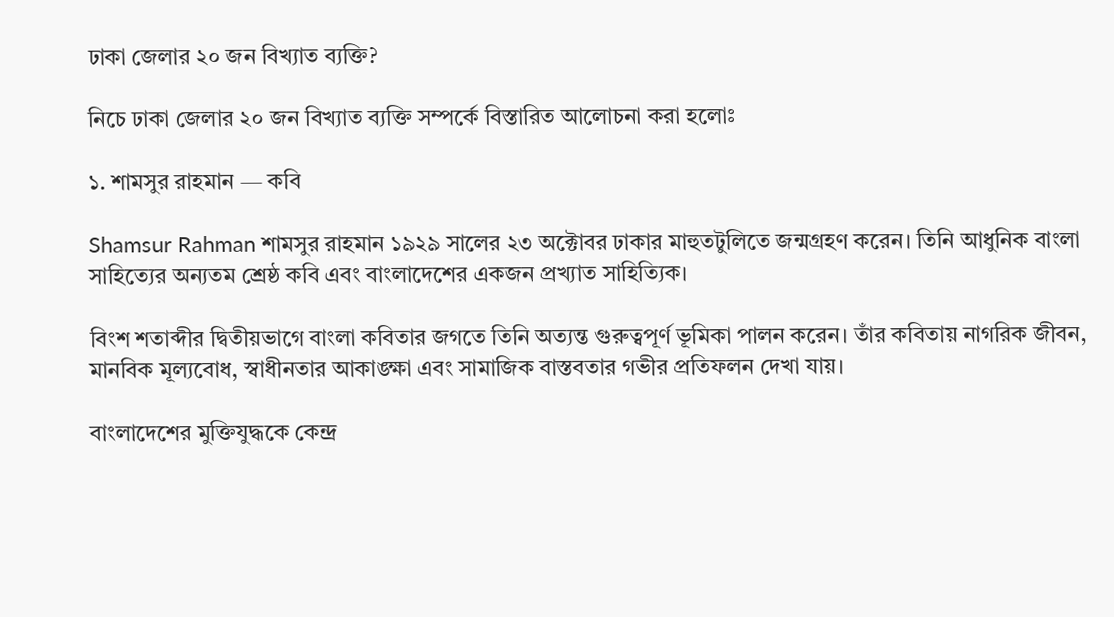ঢাকা জেলার ২০ জন বিখ্যাত ব্যক্তি?

নিচে ঢাকা জেলার ২০ জন বিখ্যাত ব্যক্তি সম্পর্কে বিস্তারিত আলোচনা করা হলোঃ

১. শামসুর রাহমান — কবি

Shamsur Rahman শামসুর রাহমান ১৯২৯ সালের ২৩ অক্টোবর ঢাকার মাহুতটুলিতে জন্মগ্রহণ করেন। তিনি আধুনিক বাংলা সাহিত্যের অন্যতম শ্রেষ্ঠ কবি এবং বাংলাদেশের একজন প্রখ্যাত সাহিত্যিক।

বিংশ শতাব্দীর দ্বিতীয়ভাগে বাংলা কবিতার জগতে তিনি অত্যন্ত গুরুত্বপূর্ণ ভূমিকা পালন করেন। তাঁর কবিতায় নাগরিক জীবন, মানবিক মূল্যবোধ, স্বাধীনতার আকাঙ্ক্ষা এবং সামাজিক বাস্তবতার গভীর প্রতিফলন দেখা যায়।

বাংলাদেশের মুক্তিযুদ্ধকে কেন্দ্র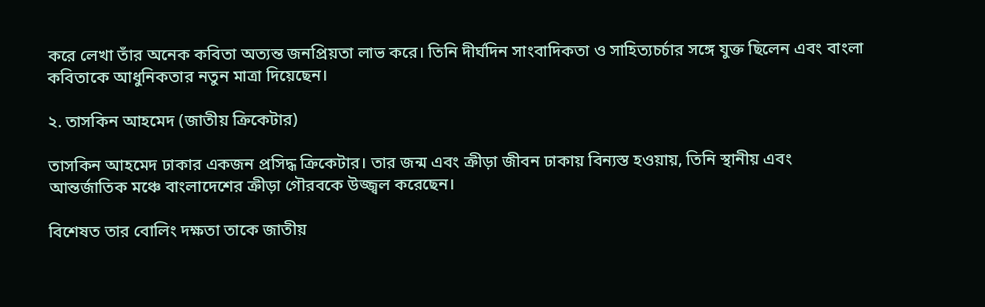করে লেখা তাঁর অনেক কবিতা অত্যন্ত জনপ্রিয়তা লাভ করে। তিনি দীর্ঘদিন সাংবাদিকতা ও সাহিত্যচর্চার সঙ্গে যুক্ত ছিলেন এবং বাংলা কবিতাকে আধুনিকতার নতুন মাত্রা দিয়েছেন।

২. তাসকিন আহমেদ (জাতীয় ক্রিকেটার)

তাসকিন আহমেদ ঢাকার একজন প্রসিদ্ধ ক্রিকেটার। তার জন্ম এবং ক্রীড়া জীবন ঢাকায় বিন্যস্ত হওয়ায়, তিনি স্থানীয় এবং আন্তর্জাতিক মঞ্চে বাংলাদেশের ক্রীড়া গৌরবকে উজ্জ্বল করেছেন।

বিশেষত তার বোলিং দক্ষতা তাকে জাতীয়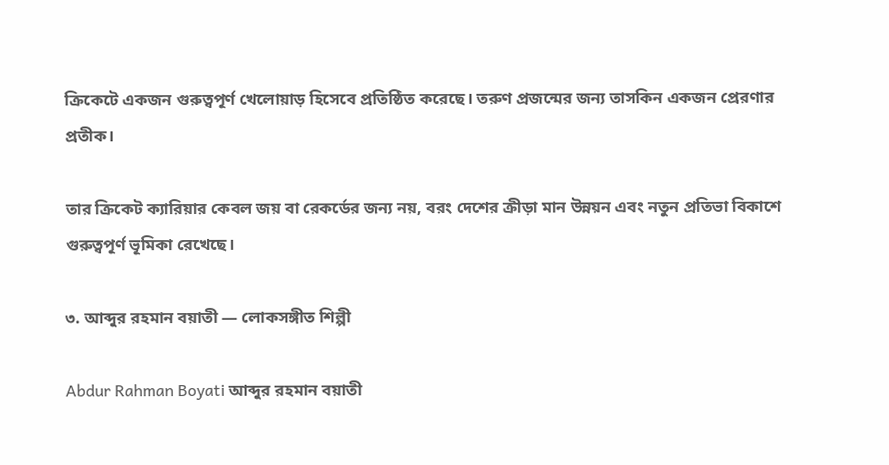ক্রিকেটে একজন গুরুত্বপূর্ণ খেলোয়াড় হিসেবে প্রতিষ্ঠিত করেছে। তরুণ প্রজন্মের জন্য তাসকিন একজন প্রেরণার প্রতীক।

তার ক্রিকেট ক্যারিয়ার কেবল জয় বা রেকর্ডের জন্য নয়, বরং দেশের ক্রীড়া মান উন্নয়ন এবং নতুন প্রতিভা বিকাশে গুরুত্বপূর্ণ ভূমিকা রেখেছে।

৩. আব্দুর রহমান বয়াতী — লোকসঙ্গীত শিল্পী

Abdur Rahman Boyati আব্দুর রহমান বয়াতী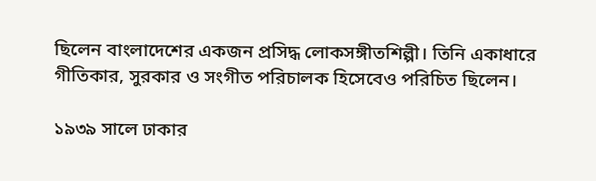ছিলেন বাংলাদেশের একজন প্রসিদ্ধ লোকসঙ্গীতশিল্পী। তিনি একাধারে গীতিকার, সুরকার ও সংগীত পরিচালক হিসেবেও পরিচিত ছিলেন।

১৯৩৯ সালে ঢাকার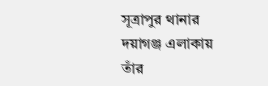সূত্রাপুর থানার দয়াগঞ্জ এলাকায় তাঁর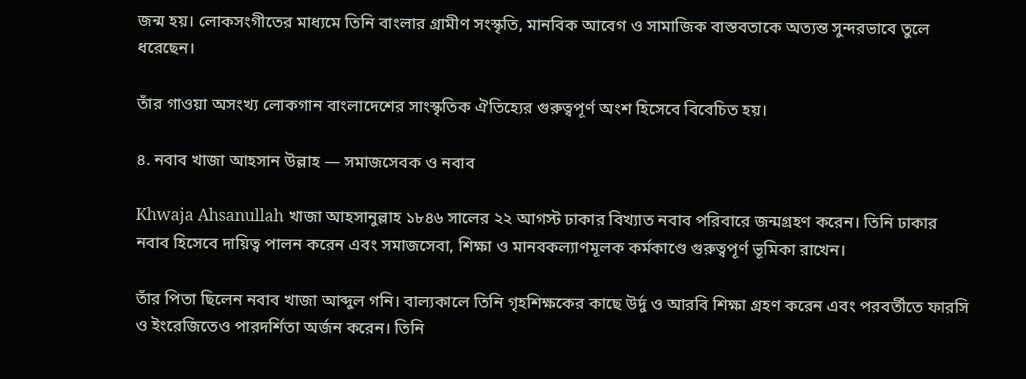জন্ম হয়। লোকসংগীতের মাধ্যমে তিনি বাংলার গ্রামীণ সংস্কৃতি, মানবিক আবেগ ও সামাজিক বাস্তবতাকে অত্যন্ত সুন্দরভাবে তুলে ধরেছেন।

তাঁর গাওয়া অসংখ্য লোকগান বাংলাদেশের সাংস্কৃতিক ঐতিহ্যের গুরুত্বপূর্ণ অংশ হিসেবে বিবেচিত হয়।

৪. নবাব খাজা আহসান উল্লাহ — সমাজসেবক ও নবাব

Khwaja Ahsanullah খাজা আহসানুল্লাহ ১৮৪৬ সালের ২২ আগস্ট ঢাকার বিখ্যাত নবাব পরিবারে জন্মগ্রহণ করেন। তিনি ঢাকার নবাব হিসেবে দায়িত্ব পালন করেন এবং সমাজসেবা, শিক্ষা ও মানবকল্যাণমূলক কর্মকাণ্ডে গুরুত্বপূর্ণ ভূমিকা রাখেন।

তাঁর পিতা ছিলেন নবাব খাজা আব্দুল গনি। বাল্যকালে তিনি গৃহশিক্ষকের কাছে উর্দু ও আরবি শিক্ষা গ্রহণ করেন এবং পরবর্তীতে ফারসি ও ইংরেজিতেও পারদর্শিতা অর্জন করেন। তিনি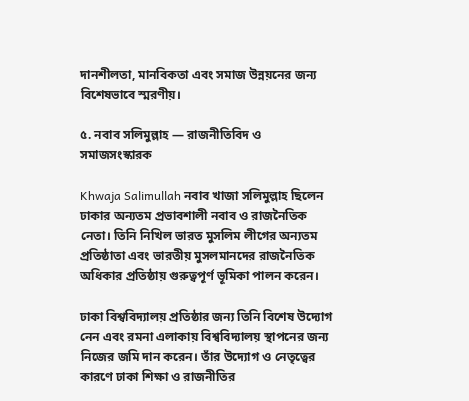দানশীলতা, মানবিকতা এবং সমাজ উন্নয়নের জন্য বিশেষভাবে স্মরণীয়।

৫. নবাব সলিমুল্লাহ — রাজনীতিবিদ ও সমাজসংস্কারক

Khwaja Salimullah নবাব খাজা সলিমুল্লাহ ছিলেন ঢাকার অন্যতম প্রভাবশালী নবাব ও রাজনৈতিক নেতা। তিনি নিখিল ভারত মুসলিম লীগের অন্যতম প্রতিষ্ঠাতা এবং ভারতীয় মুসলমানদের রাজনৈতিক অধিকার প্রতিষ্ঠায় গুরুত্বপূর্ণ ভূমিকা পালন করেন।

ঢাকা বিশ্ববিদ্যালয় প্রতিষ্ঠার জন্য তিনি বিশেষ উদ্যোগ নেন এবং রমনা এলাকায় বিশ্ববিদ্যালয় স্থাপনের জন্য নিজের জমি দান করেন। তাঁর উদ্যোগ ও নেতৃত্বের কারণে ঢাকা শিক্ষা ও রাজনীতির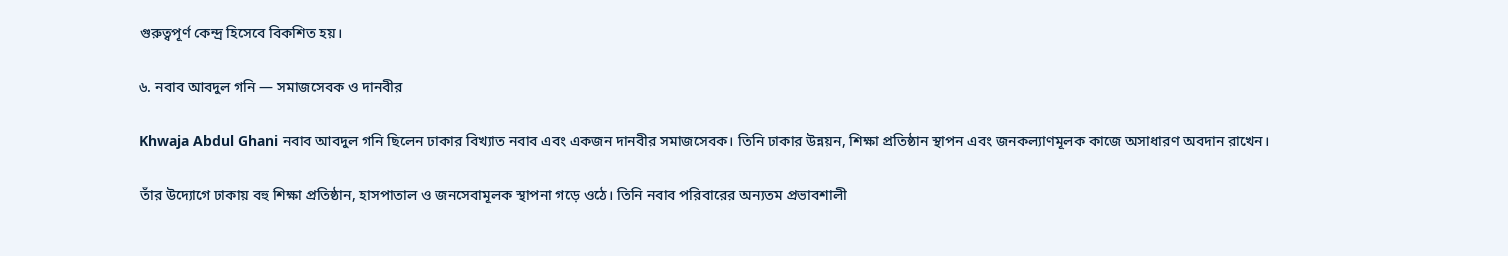গুরুত্বপূর্ণ কেন্দ্র হিসেবে বিকশিত হয়।

৬. নবাব আবদুল গনি — সমাজসেবক ও দানবীর

Khwaja Abdul Ghani নবাব আবদুল গনি ছিলেন ঢাকার বিখ্যাত নবাব এবং একজন দানবীর সমাজসেবক। তিনি ঢাকার উন্নয়ন, শিক্ষা প্রতিষ্ঠান স্থাপন এবং জনকল্যাণমূলক কাজে অসাধারণ অবদান রাখেন।

তাঁর উদ্যোগে ঢাকায় বহু শিক্ষা প্রতিষ্ঠান, হাসপাতাল ও জনসেবামূলক স্থাপনা গড়ে ওঠে। তিনি নবাব পরিবারের অন্যতম প্রভাবশালী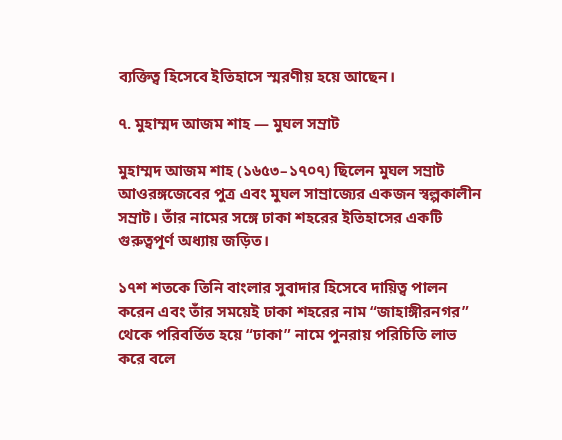ব্যক্তিত্ব হিসেবে ইতিহাসে স্মরণীয় হয়ে আছেন।

৭. মুহাম্মদ আজম শাহ — মুঘল সম্রাট

মুহাম্মদ আজম শাহ (১৬৫৩–১৭০৭) ছিলেন মুঘল সম্রাট আওরঙ্গজেবের পুত্র এবং মুঘল সাম্রাজ্যের একজন স্বল্পকালীন সম্রাট। তাঁর নামের সঙ্গে ঢাকা শহরের ইতিহাসের একটি গুরুত্বপূর্ণ অধ্যায় জড়িত।

১৭শ শতকে তিনি বাংলার সুবাদার হিসেবে দায়িত্ব পালন করেন এবং তাঁর সময়েই ঢাকা শহরের নাম “জাহাঙ্গীরনগর” থেকে পরিবর্তিত হয়ে “ঢাকা” নামে পুনরায় পরিচিতি লাভ করে বলে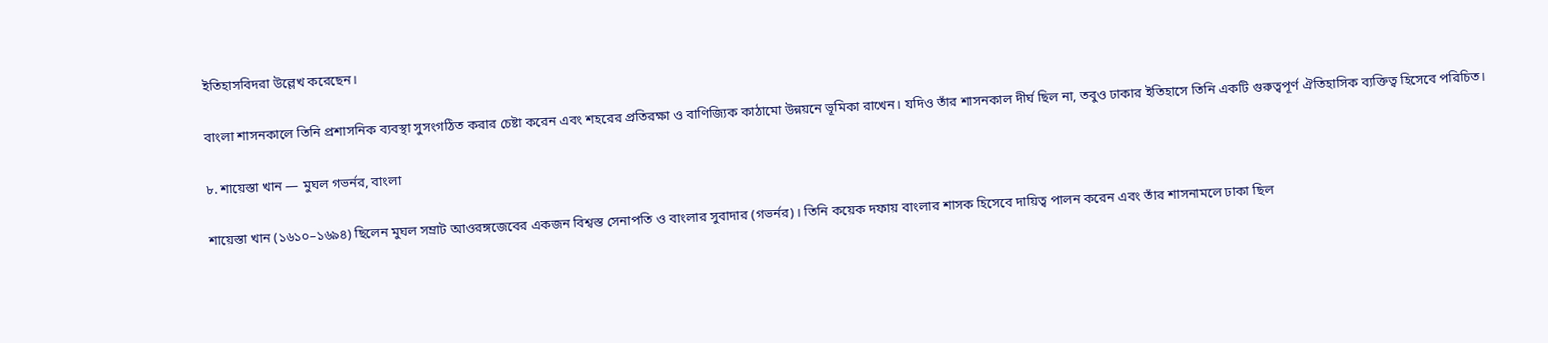ইতিহাসবিদরা উল্লেখ করেছেন।

বাংলা শাসনকালে তিনি প্রশাসনিক ব্যবস্থা সুসংগঠিত করার চেষ্টা করেন এবং শহরের প্রতিরক্ষা ও বাণিজ্যিক কাঠামো উন্নয়নে ভূমিকা রাখেন। যদিও তাঁর শাসনকাল দীর্ঘ ছিল না, তবুও ঢাকার ইতিহাসে তিনি একটি গুরুত্বপূর্ণ ঐতিহাসিক ব্যক্তিত্ব হিসেবে পরিচিত।

৮. শায়েস্তা খান — মুঘল গভর্নর, বাংলা

শায়েস্তা খান (১৬১০–১৬৯৪) ছিলেন মুঘল সম্রাট আওরঙ্গজেবের একজন বিশ্বস্ত সেনাপতি ও বাংলার সুবাদার (গভর্নর)। তিনি কয়েক দফায় বাংলার শাসক হিসেবে দায়িত্ব পালন করেন এবং তাঁর শাসনামলে ঢাকা ছিল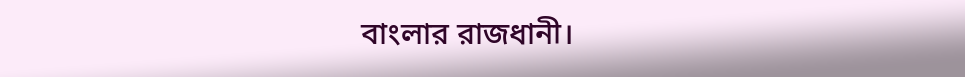বাংলার রাজধানী।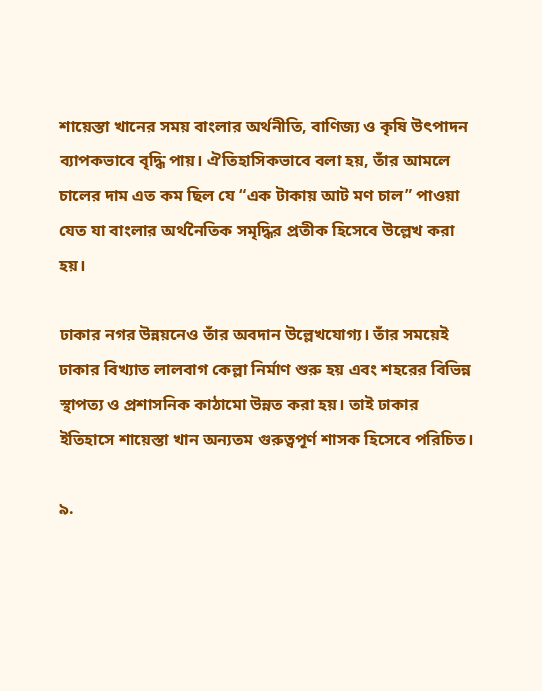শায়েস্তা খানের সময় বাংলার অর্থনীতি, বাণিজ্য ও কৃষি উৎপাদন ব্যাপকভাবে বৃদ্ধি পায়। ঐতিহাসিকভাবে বলা হয়, তাঁর আমলে চালের দাম এত কম ছিল যে “এক টাকায় আট মণ চাল” পাওয়া যেত যা বাংলার অর্থনৈতিক সমৃদ্ধির প্রতীক হিসেবে উল্লেখ করা হয়।

ঢাকার নগর উন্নয়নেও তাঁর অবদান উল্লেখযোগ্য। তাঁর সময়েই ঢাকার বিখ্যাত লালবাগ কেল্লা নির্মাণ শুরু হয় এবং শহরের বিভিন্ন স্থাপত্য ও প্রশাসনিক কাঠামো উন্নত করা হয়। তাই ঢাকার ইতিহাসে শায়েস্তা খান অন্যতম গুরুত্বপূর্ণ শাসক হিসেবে পরিচিত।

৯.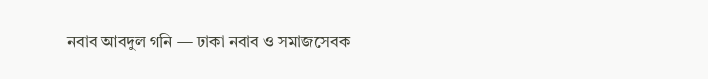নবাব আবদুল গনি — ঢাকা নবাব ও সমাজসেবক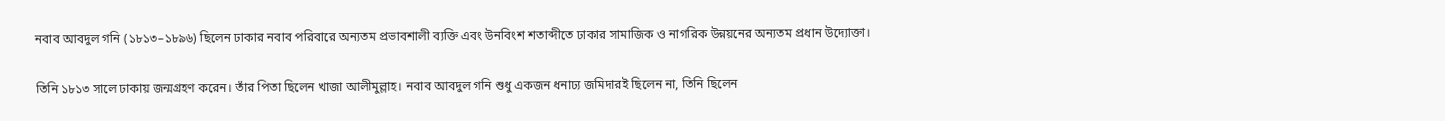নবাব আবদুল গনি (১৮১৩–১৮৯৬) ছিলেন ঢাকার নবাব পরিবারে অন্যতম প্রভাবশালী ব্যক্তি এবং উনবিংশ শতাব্দীতে ঢাকার সামাজিক ও নাগরিক উন্নয়নের অন্যতম প্রধান উদ্যোক্তা।

তিনি ১৮১৩ সালে ঢাকায় জন্মগ্রহণ করেন। তাঁর পিতা ছিলেন খাজা আলীমুল্লাহ। নবাব আবদুল গনি শুধু একজন ধনাঢ্য জমিদারই ছিলেন না, তিনি ছিলেন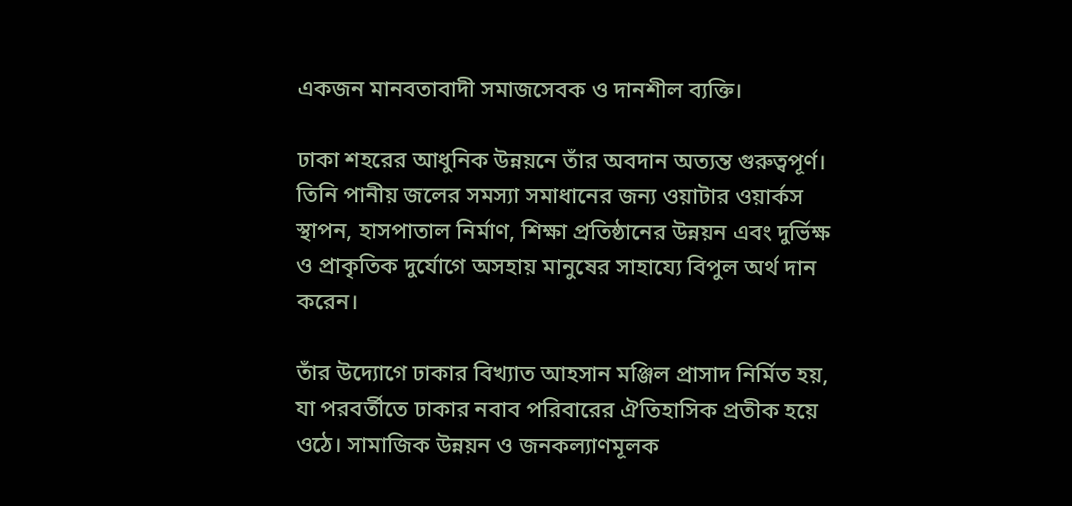একজন মানবতাবাদী সমাজসেবক ও দানশীল ব্যক্তি।

ঢাকা শহরের আধুনিক উন্নয়নে তাঁর অবদান অত্যন্ত গুরুত্বপূর্ণ। তিনি পানীয় জলের সমস্যা সমাধানের জন্য ওয়াটার ওয়ার্কস স্থাপন, হাসপাতাল নির্মাণ, শিক্ষা প্রতিষ্ঠানের উন্নয়ন এবং দুর্ভিক্ষ ও প্রাকৃতিক দুর্যোগে অসহায় মানুষের সাহায্যে বিপুল অর্থ দান করেন।

তাঁর উদ্যোগে ঢাকার বিখ্যাত আহসান মঞ্জিল প্রাসাদ নির্মিত হয়, যা পরবর্তীতে ঢাকার নবাব পরিবারের ঐতিহাসিক প্রতীক হয়ে ওঠে। সামাজিক উন্নয়ন ও জনকল্যাণমূলক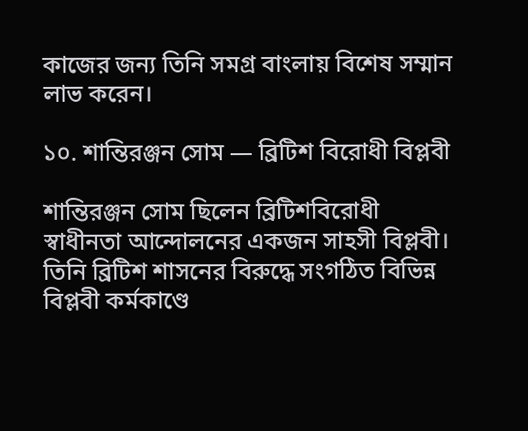কাজের জন্য তিনি সমগ্র বাংলায় বিশেষ সম্মান লাভ করেন।

১০. শান্তিরঞ্জন সোম — ব্রিটিশ বিরোধী বিপ্লবী

শান্তিরঞ্জন সোম ছিলেন ব্রিটিশবিরোধী স্বাধীনতা আন্দোলনের একজন সাহসী বিপ্লবী। তিনি ব্রিটিশ শাসনের বিরুদ্ধে সংগঠিত বিভিন্ন বিপ্লবী কর্মকাণ্ডে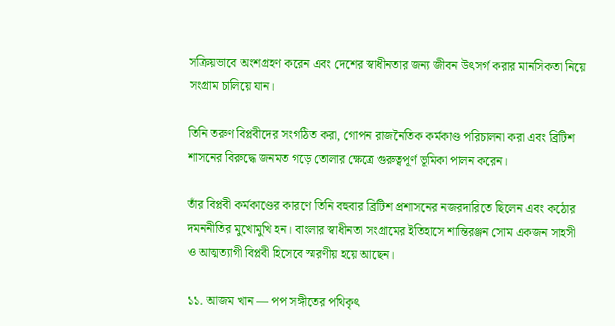সক্রিয়ভাবে অংশগ্রহণ করেন এবং দেশের স্বাধীনতার জন্য জীবন উৎসর্গ করার মানসিকতা নিয়ে সংগ্রাম চালিয়ে যান।

তিনি তরুণ বিপ্লবীদের সংগঠিত করা, গোপন রাজনৈতিক কর্মকাণ্ড পরিচালনা করা এবং ব্রিটিশ শাসনের বিরুদ্ধে জনমত গড়ে তোলার ক্ষেত্রে গুরুত্বপূর্ণ ভূমিকা পালন করেন।

তাঁর বিপ্লবী কর্মকাণ্ডের কারণে তিনি বহুবার ব্রিটিশ প্রশাসনের নজরদারিতে ছিলেন এবং কঠোর দমননীতির মুখোমুখি হন। বাংলার স্বাধীনতা সংগ্রামের ইতিহাসে শান্তিরঞ্জন সোম একজন সাহসী ও আত্মত্যাগী বিপ্লবী হিসেবে স্মরণীয় হয়ে আছেন।

১১. আজম খান — পপ সঙ্গীতের পথিকৃৎ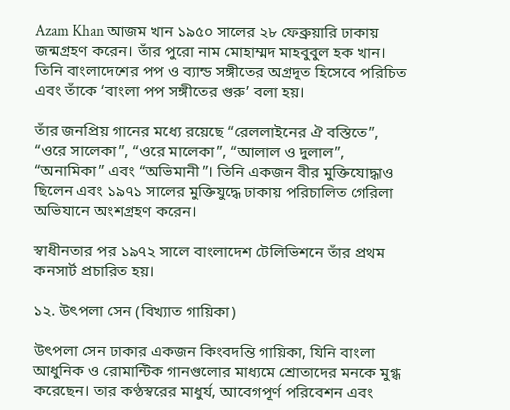Azam Khan আজম খান ১৯৫০ সালের ২৮ ফেব্রুয়ারি ঢাকায় জন্মগ্রহণ করেন। তাঁর পুরো নাম মোহাম্মদ মাহবুবুল হক খান। তিনি বাংলাদেশের পপ ও ব্যান্ড সঙ্গীতের অগ্রদূত হিসেবে পরিচিত এবং তাঁকে ‘বাংলা পপ সঙ্গীতের গুরু’ বলা হয়।

তাঁর জনপ্রিয় গানের মধ্যে রয়েছে “রেললাইনের ঐ বস্তিতে”, “ওরে সালেকা”, “ওরে মালেকা”, “আলাল ও দুলাল”, “অনামিকা” এবং “অভিমানী”। তিনি একজন বীর মুক্তিযোদ্ধাও ছিলেন এবং ১৯৭১ সালের মুক্তিযুদ্ধে ঢাকায় পরিচালিত গেরিলা অভিযানে অংশগ্রহণ করেন।

স্বাধীনতার পর ১৯৭২ সালে বাংলাদেশ টেলিভিশনে তাঁর প্রথম কনসার্ট প্রচারিত হয়।

১২. উৎপলা সেন (বিখ্যাত গায়িকা)

উৎপলা সেন ঢাকার একজন কিংবদন্তি গায়িকা, যিনি বাংলা আধুনিক ও রোমান্টিক গানগুলোর মাধ্যমে শ্রোতাদের মনকে মুগ্ধ করেছেন। তার কণ্ঠস্বরের মাধুর্য, আবেগপূর্ণ পরিবেশন এবং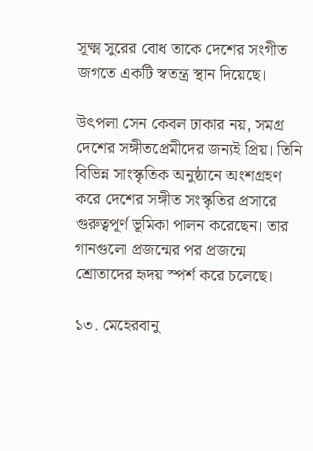সূক্ষ্ম সুরের বোধ তাকে দেশের সংগীত জগতে একটি স্বতন্ত্র স্থান দিয়েছে।

উৎপলা সেন কেবল ঢাকার নয়, সমগ্র দেশের সঙ্গীতপ্রেমীদের জন্যই প্রিয়। তিনি বিভিন্ন সাংস্কৃতিক অনুষ্ঠানে অংশগ্রহণ করে দেশের সঙ্গীত সংস্কৃতির প্রসারে গুরুত্বপূর্ণ ভূমিকা পালন করেছেন। তার গানগুলো প্রজন্মের পর প্রজন্মে শ্রোতাদের হৃদয় স্পর্শ করে চলেছে।

১৩. মেহেরবানু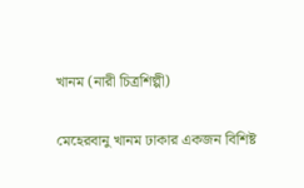খানম (নারী চিত্রশিল্পী)

মেহেরবানু খানম ঢাকার একজন বিশিষ্ট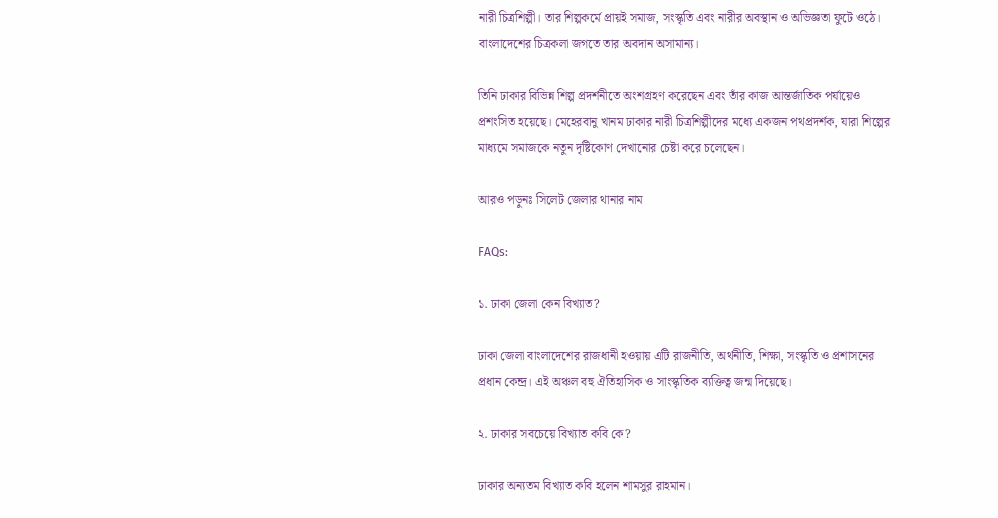নারী চিত্রশিল্পী। তার শিল্পকর্মে প্রায়ই সমাজ, সংস্কৃতি এবং নারীর অবস্থান ও অভিজ্ঞতা ফুটে ওঠে। বাংলাদেশের চিত্রকলা জগতে তার অবদান অসামান্য।

তিনি ঢাকার বিভিন্ন শিল্প প্রদর্শনীতে অংশগ্রহণ করেছেন এবং তাঁর কাজ আন্তর্জাতিক পর্যায়েও প্রশংসিত হয়েছে। মেহেরবানু খানম ঢাকার নারী চিত্রশিল্পীদের মধ্যে একজন পথপ্রদর্শক, যারা শিল্পের মাধ্যমে সমাজকে নতুন দৃষ্টিকোণ দেখানোর চেষ্টা করে চলেছেন।

আরও পড়ুনঃ সিলেট জেলার থানার নাম

FAQs:

১. ঢাকা জেলা কেন বিখ্যাত?

ঢাকা জেলা বাংলাদেশের রাজধানী হওয়ায় এটি রাজনীতি, অর্থনীতি, শিক্ষা, সংস্কৃতি ও প্রশাসনের প্রধান কেন্দ্র। এই অঞ্চল বহু ঐতিহাসিক ও সাংস্কৃতিক ব্যক্তিত্ব জন্ম দিয়েছে।

২. ঢাকার সবচেয়ে বিখ্যাত কবি কে?

ঢাকার অন্যতম বিখ্যাত কবি হলেন শামসুর রাহমান।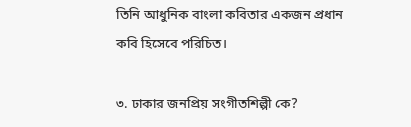তিনি আধুনিক বাংলা কবিতার একজন প্রধান কবি হিসেবে পরিচিত।

৩. ঢাকার জনপ্রিয় সংগীতশিল্পী কে?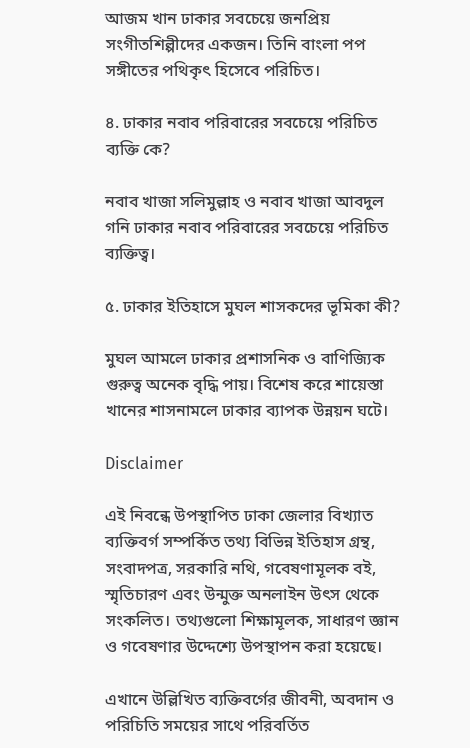আজম খান ঢাকার সবচেয়ে জনপ্রিয় সংগীতশিল্পীদের একজন। তিনি বাংলা পপ সঙ্গীতের পথিকৃৎ হিসেবে পরিচিত।

৪. ঢাকার নবাব পরিবারের সবচেয়ে পরিচিত ব্যক্তি কে?

নবাব খাজা সলিমুল্লাহ ও নবাব খাজা আবদুল গনি ঢাকার নবাব পরিবারের সবচেয়ে পরিচিত ব্যক্তিত্ব।

৫. ঢাকার ইতিহাসে মুঘল শাসকদের ভূমিকা কী?

মুঘল আমলে ঢাকার প্রশাসনিক ও বাণিজ্যিক গুরুত্ব অনেক বৃদ্ধি পায়। বিশেষ করে শায়েস্তা খানের শাসনামলে ঢাকার ব্যাপক উন্নয়ন ঘটে।

Disclaimer

এই নিবন্ধে উপস্থাপিত ঢাকা জেলার বিখ্যাত ব্যক্তিবর্গ সম্পর্কিত তথ্য বিভিন্ন ইতিহাস গ্রন্থ, সংবাদপত্র, সরকারি নথি, গবেষণামূলক বই, স্মৃতিচারণ এবং উন্মুক্ত অনলাইন উৎস থেকে সংকলিত। তথ্যগুলো শিক্ষামূলক, সাধারণ জ্ঞান ও গবেষণার উদ্দেশ্যে উপস্থাপন করা হয়েছে।

এখানে উল্লিখিত ব্যক্তিবর্গের জীবনী, অবদান ও পরিচিতি সময়ের সাথে পরিবর্তিত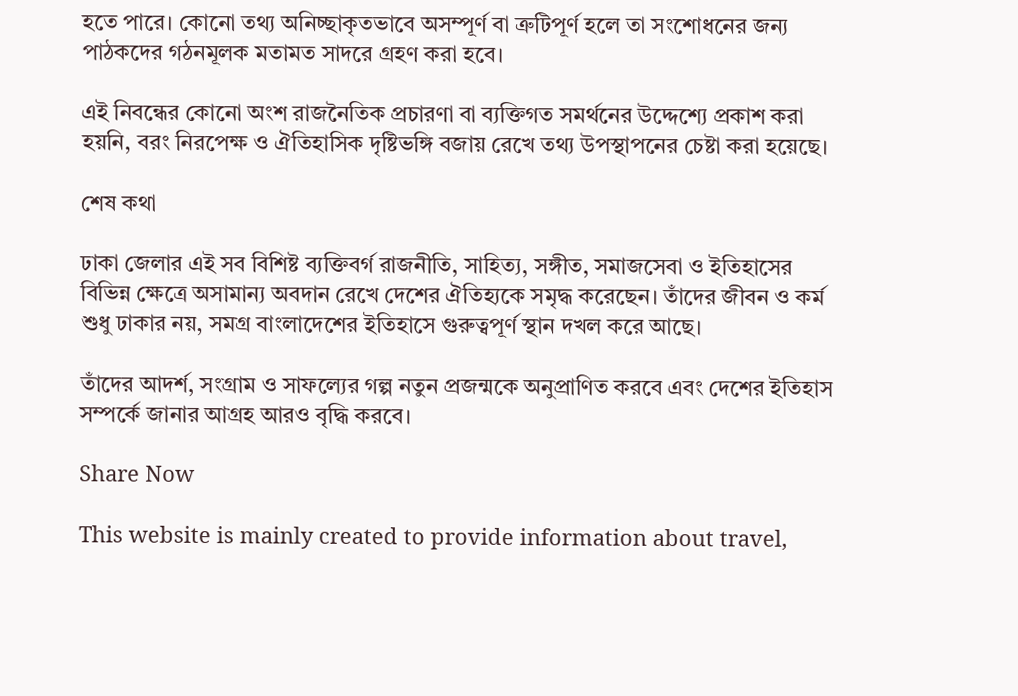হতে পারে। কোনো তথ্য অনিচ্ছাকৃতভাবে অসম্পূর্ণ বা ত্রুটিপূর্ণ হলে তা সংশোধনের জন্য পাঠকদের গঠনমূলক মতামত সাদরে গ্রহণ করা হবে।

এই নিবন্ধের কোনো অংশ রাজনৈতিক প্রচারণা বা ব্যক্তিগত সমর্থনের উদ্দেশ্যে প্রকাশ করা হয়নি, বরং নিরপেক্ষ ও ঐতিহাসিক দৃষ্টিভঙ্গি বজায় রেখে তথ্য উপস্থাপনের চেষ্টা করা হয়েছে।

শেষ কথা

ঢাকা জেলার এই সব বিশিষ্ট ব্যক্তিবর্গ রাজনীতি, সাহিত্য, সঙ্গীত, সমাজসেবা ও ইতিহাসের বিভিন্ন ক্ষেত্রে অসামান্য অবদান রেখে দেশের ঐতিহ্যকে সমৃদ্ধ করেছেন। তাঁদের জীবন ও কর্ম শুধু ঢাকার নয়, সমগ্র বাংলাদেশের ইতিহাসে গুরুত্বপূর্ণ স্থান দখল করে আছে।

তাঁদের আদর্শ, সংগ্রাম ও সাফল্যের গল্প নতুন প্রজন্মকে অনুপ্রাণিত করবে এবং দেশের ইতিহাস সম্পর্কে জানার আগ্রহ আরও বৃদ্ধি করবে।

Share Now

This website is mainly created to provide information about travel,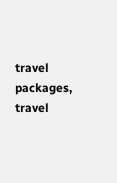travel packages, travel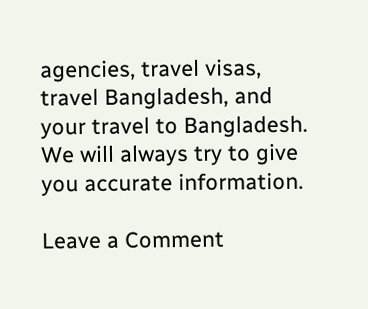agencies, travel visas, travel Bangladesh, and your travel to Bangladesh. We will always try to give you accurate information.

Leave a Comment